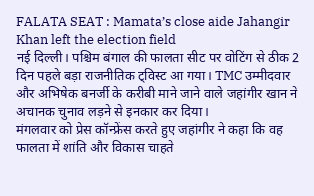FALATA SEAT : Mamata’s close aide Jahangir Khan left the election field
नई दिल्ली। पश्चिम बंगाल की फालता सीट पर वोटिंग से ठीक 2 दिन पहले बड़ा राजनीतिक ट्विस्ट आ गया। TMC उम्मीदवार और अभिषेक बनर्जी के करीबी माने जाने वाले जहांगीर खान ने अचानक चुनाव लड़ने से इनकार कर दिया।
मंगलवार को प्रेस कॉन्फ्रेंस करते हुए जहांगीर ने कहा कि वह फालता में शांति और विकास चाहते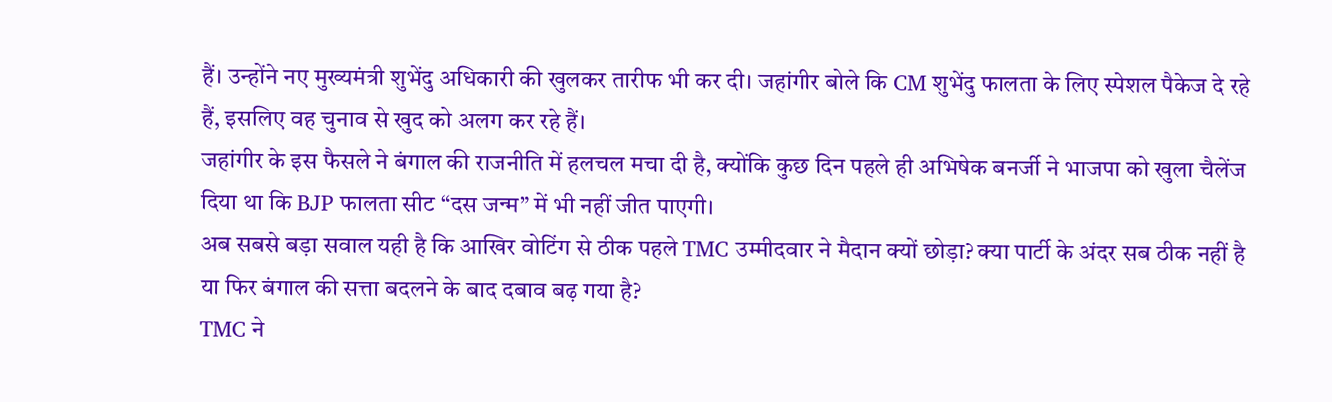हैं। उन्होंने नए मुख्यमंत्री शुभेंदु अधिकारी की खुलकर तारीफ भी कर दी। जहांगीर बोले कि CM शुभेंदु फालता के लिए स्पेशल पैकेज दे रहे हैं, इसलिए वह चुनाव से खुद को अलग कर रहे हैं।
जहांगीर के इस फैसले ने बंगाल की राजनीति में हलचल मचा दी है, क्योंकि कुछ दिन पहले ही अभिषेक बनर्जी ने भाजपा को खुला चैलेंज दिया था कि BJP फालता सीट “दस जन्म” में भी नहीं जीत पाएगी।
अब सबसे बड़ा सवाल यही है कि आखिर वोटिंग से ठीक पहले TMC उम्मीदवार ने मैदान क्यों छोड़ा? क्या पार्टी के अंदर सब ठीक नहीं है या फिर बंगाल की सत्ता बदलने के बाद दबाव बढ़ गया है?
TMC ने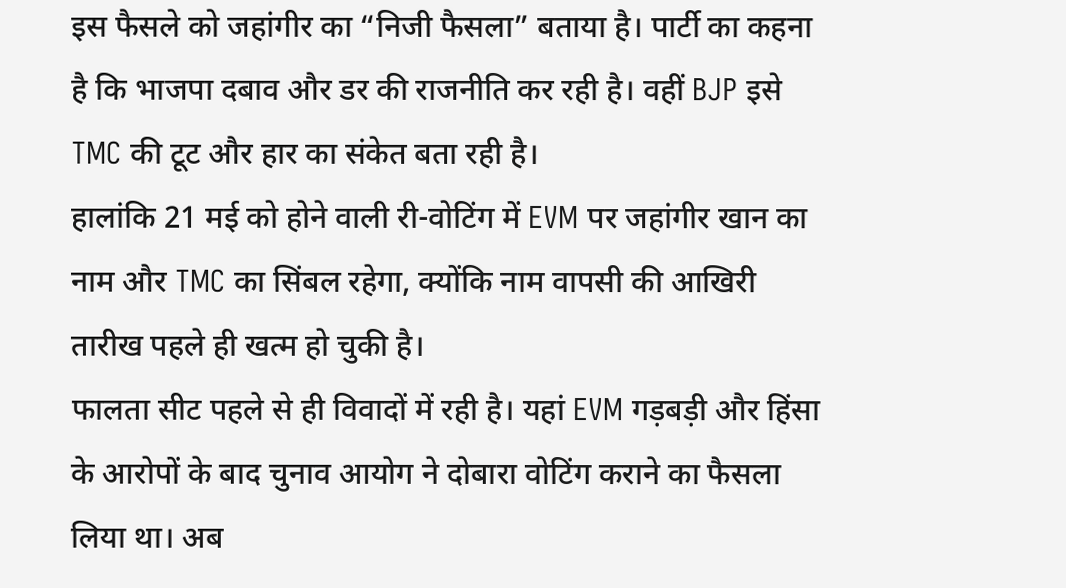इस फैसले को जहांगीर का “निजी फैसला” बताया है। पार्टी का कहना है कि भाजपा दबाव और डर की राजनीति कर रही है। वहीं BJP इसे TMC की टूट और हार का संकेत बता रही है।
हालांकि 21 मई को होने वाली री-वोटिंग में EVM पर जहांगीर खान का नाम और TMC का सिंबल रहेगा, क्योंकि नाम वापसी की आखिरी तारीख पहले ही खत्म हो चुकी है।
फालता सीट पहले से ही विवादों में रही है। यहां EVM गड़बड़ी और हिंसा के आरोपों के बाद चुनाव आयोग ने दोबारा वोटिंग कराने का फैसला लिया था। अब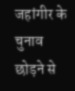जहांगीर के चुनाव छोड़ने से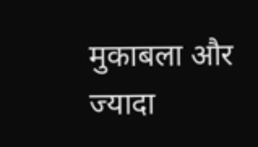मुकाबला और ज्यादा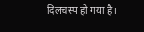दिलचस्प हो गया है।